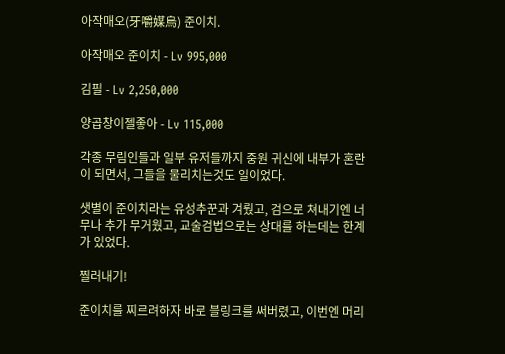아작매오(牙嚼媒烏) 준이치.

아작매오 준이치 - Lv 995,000

김필 - Lv 2,250,000

양곱창이젤좋아 - Lv 115,000

각종 무림인들과 일부 유저들까지 중원 귀신에 내부가 혼란이 되면서, 그들을 물리치는것도 일이었다.

샛별이 준이치라는 유성추꾼과 겨뤘고, 검으로 쳐내기엔 너무나 추가 무거웠고, 교술검법으로는 상대를 하는데는 한계가 있었다.

찔러내기!

준이치를 찌르려하자 바로 블링크를 써버렸고, 이번엔 머리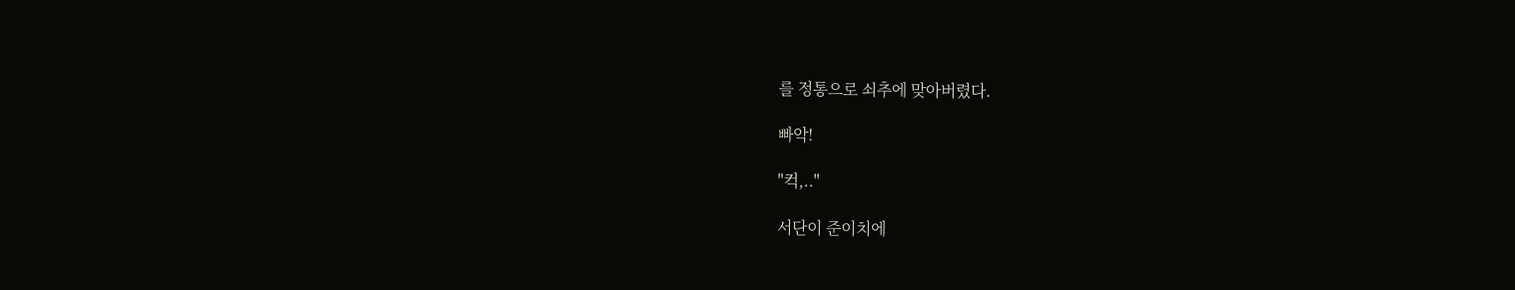를 정통으로 쇠추에 맞아버렸다.

빠악!

"컥,.."

서단이 준이치에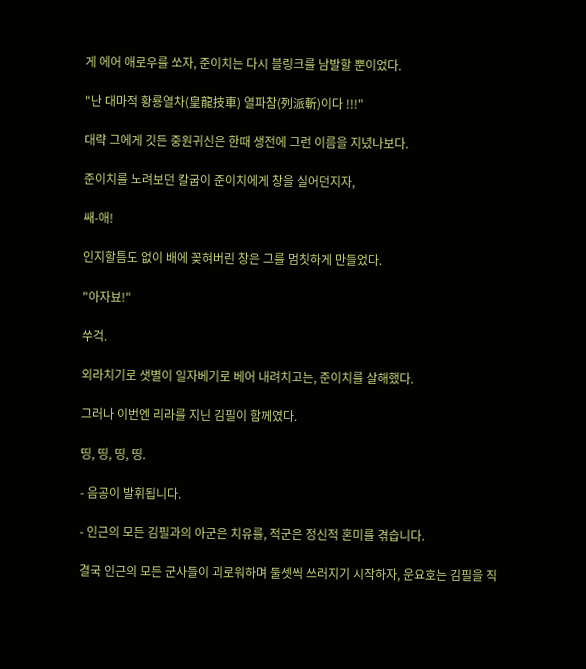게 에어 애로우를 쏘자, 준이치는 다시 블링크를 남발할 뿐이었다.

"난 대마적 황룡열차(皇龍技車) 열파참(列派斬)이다 !!!"

대략 그에게 깃든 중원귀신은 한때 생전에 그런 이름을 지녔나보다.

준이치를 노려보던 칼굽이 준이치에게 창을 실어던지자,

쌔-애!

인지할틈도 없이 배에 꽂혀버린 창은 그를 멈칫하게 만들었다.

"아자뵤!"

쑤걱.

외라치기로 샛별이 일자베기로 베어 내려치고는, 준이치를 살해했다.

그러나 이번엔 리라를 지닌 김필이 함께였다.

띵, 띵, 띵, 띵.

- 음공이 발휘됩니다.

- 인근의 모든 김필과의 아군은 치유를, 적군은 정신적 혼미를 겪습니다.

결국 인근의 모든 군사들이 괴로워하며 둘셋씩 쓰러지기 시작하자, 운요호는 김필을 직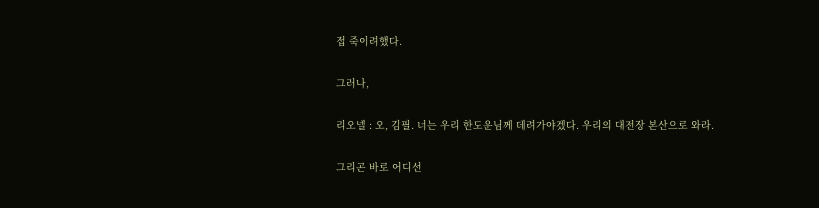접 죽이려했다.

그러나,

리오넬 : 오, 김필. 너는 우리 한도운님께 데려가야겠다. 우리의 대전장 본산으로 와라.

그리곤 바로 어디선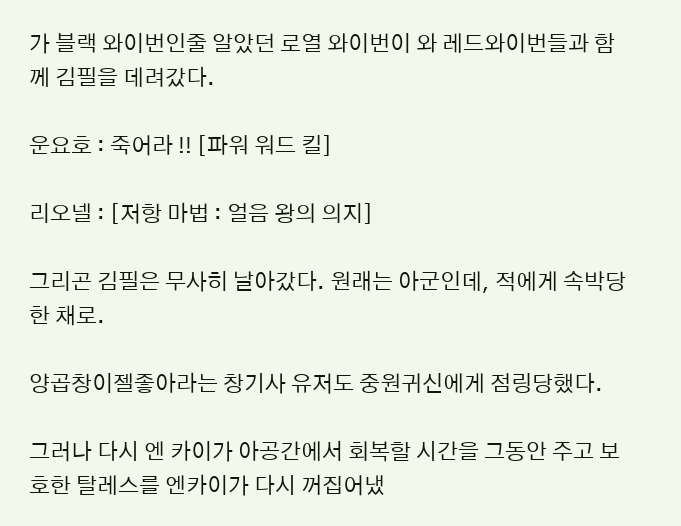가 블랙 와이번인줄 알았던 로열 와이번이 와 레드와이번들과 함께 김필을 데려갔다.

운요호 : 죽어라 !! [파워 워드 킬]

리오넬 : [저항 마법 : 얼음 왕의 의지]

그리곤 김필은 무사히 날아갔다. 원래는 아군인데, 적에게 속박당한 채로.

양곱창이젤좋아라는 창기사 유저도 중원귀신에게 점링당했다.

그러나 다시 엔 카이가 아공간에서 회복할 시간을 그동안 주고 보호한 탈레스를 엔카이가 다시 꺼집어냈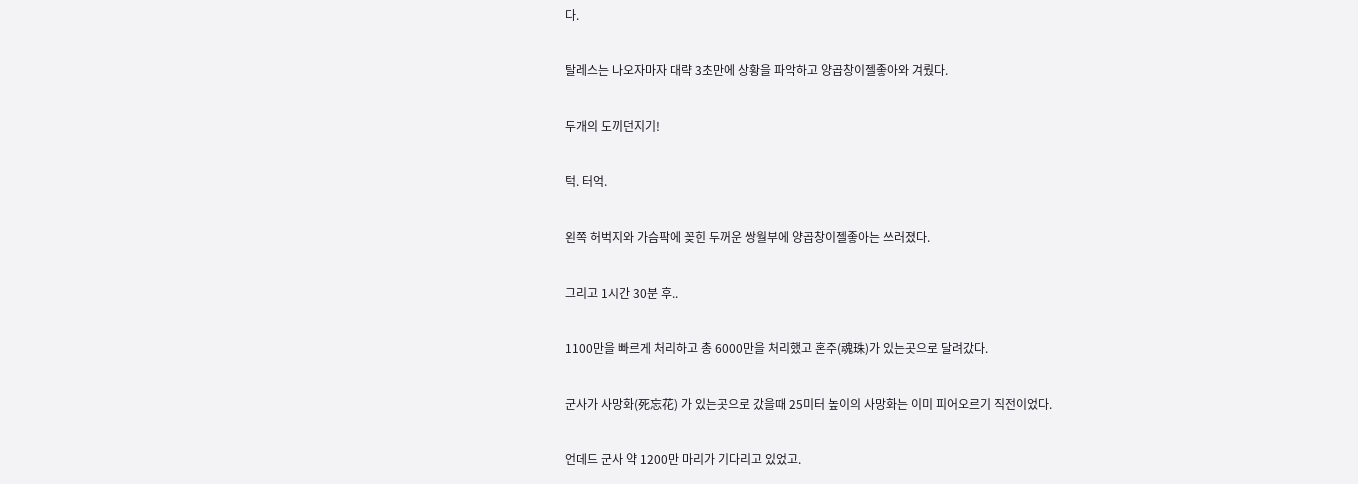다.

탈레스는 나오자마자 대략 3초만에 상황을 파악하고 양곱창이젤좋아와 겨뤘다.

두개의 도끼던지기!

턱. 터억.

왼쪽 허벅지와 가슴팍에 꽂힌 두꺼운 쌍월부에 양곱창이젤좋아는 쓰러졌다.

그리고 1시간 30분 후..

1100만을 빠르게 처리하고 총 6000만을 처리했고 혼주(魂珠)가 있는곳으로 달려갔다.

군사가 사망화(死忘花) 가 있는곳으로 갔을때 25미터 높이의 사망화는 이미 피어오르기 직전이었다.

언데드 군사 약 1200만 마리가 기다리고 있었고.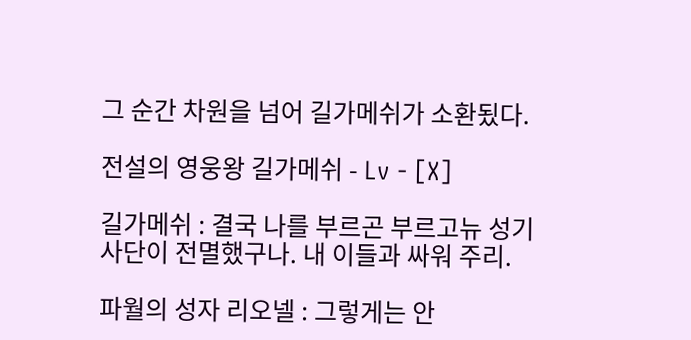그 순간 차원을 넘어 길가메쉬가 소환됬다.

전설의 영웅왕 길가메쉬 - Lv - [X]

길가메쉬 : 결국 나를 부르곤 부르고뉴 성기사단이 전멸했구나. 내 이들과 싸워 주리.

파월의 성자 리오넬 : 그렇게는 안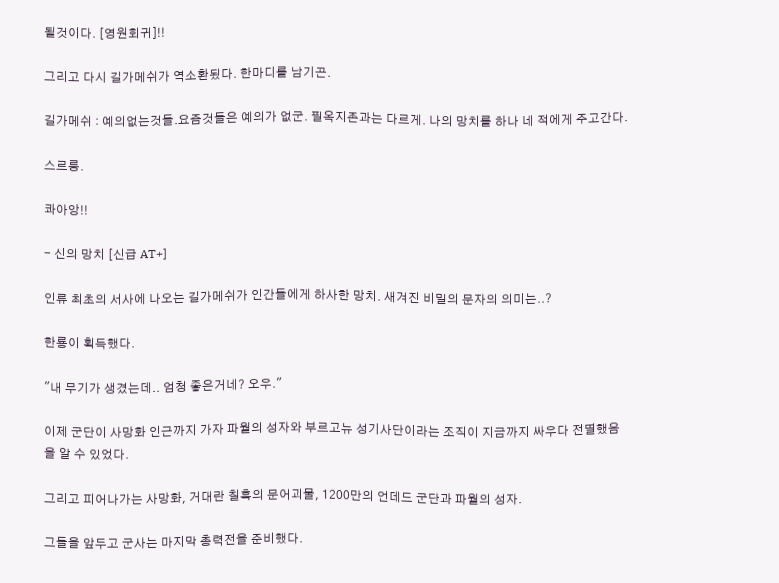될것이다. [영원회귀]!!

그리고 다시 길가메쉬가 역소환됬다. 한마디를 남기곤.

길가메쉬 : 예의없는것들.요즘것들은 예의가 없군. 필옥지존과는 다르게. 나의 망치를 하나 네 적에게 주고간다.

스르릉.

콰아앙!!

- 신의 망치 [신급 AT+]

인류 최초의 서사에 나오는 길가메쉬가 인간들에게 하사한 망치. 새겨진 비밀의 문자의 의미는..?

한룡이 획득했다.

"내 무기가 생겼는데.. 엄청 좋은거네? 오우."

이제 군단이 사망화 인근까지 가자 파월의 성자와 부르고뉴 성기사단이라는 조직이 지금까지 싸우다 전멸했음을 알 수 있었다.

그리고 피어나가는 사망화, 거대란 칠흑의 문어괴물, 1200만의 언데드 군단과 파월의 성자.

그들을 앞두고 군사는 마지막 총력전을 준비했다.